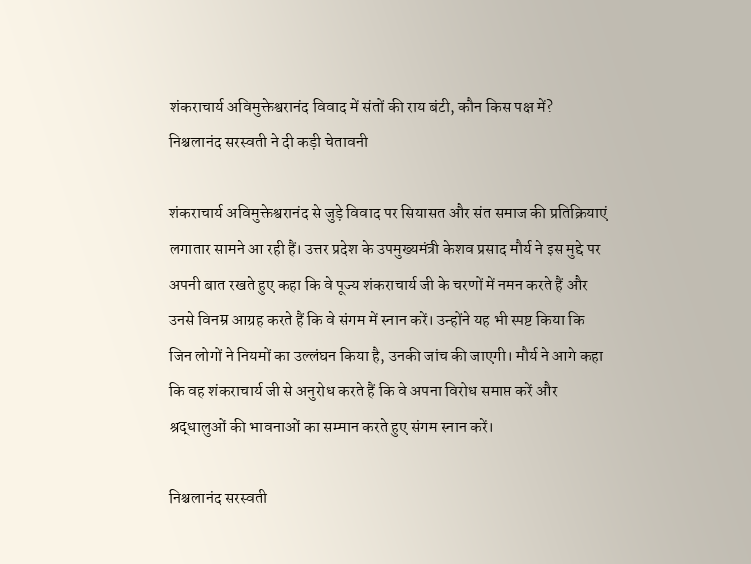शंकराचार्य अविमुक्तेश्वरानंद विवाद में संतों की राय बंटी, कौन किस पक्ष में? निश्चलानंद सरस्वती ने दी कड़ी चेतावनी

शंकराचार्य अविमुक्तेश्वरानंद से जुड़े विवाद पर सियासत और संत समाज की प्रतिक्रियाएं लगातार सामने आ रही हैं। उत्तर प्रदेश के उपमुख्यमंत्री केशव प्रसाद मौर्य ने इस मुद्दे पर अपनी बात रखते हुए कहा कि वे पूज्य शंकराचार्य जी के चरणों में नमन करते हैं और उनसे विनम्र आग्रह करते हैं कि वे संगम में स्नान करें। उन्होंने यह भी स्पष्ट किया कि जिन लोगों ने नियमों का उल्लंघन किया है, उनकी जांच की जाएगी। मौर्य ने आगे कहा कि वह शंकराचार्य जी से अनुरोध करते हैं कि वे अपना विरोध समाप्त करें और श्रद्धालुओं की भावनाओं का सम्मान करते हुए संगम स्नान करें।

निश्चलानंद सरस्वती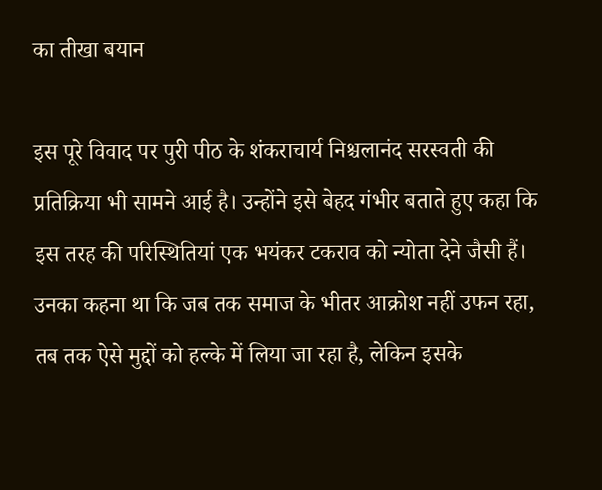का तीखा बयान

इस पूरे विवाद पर पुरी पीठ के शंकराचार्य निश्चलानंद सरस्वती की प्रतिक्रिया भी सामने आई है। उन्होंने इसे बेहद गंभीर बताते हुए कहा कि इस तरह की परिस्थितियां एक भयंकर टकराव को न्योता देने जैसी हैं। उनका कहना था कि जब तक समाज के भीतर आक्रोश नहीं उफन रहा, तब तक ऐसे मुद्दों को हल्के में लिया जा रहा है, लेकिन इसके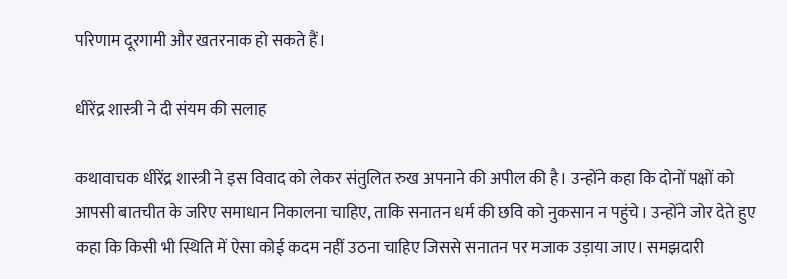परिणाम दूरगामी और खतरनाक हो सकते हैं।

धीरेंद्र शास्त्री ने दी संयम की सलाह

कथावाचक धीरेंद्र शास्त्री ने इस विवाद को लेकर संतुलित रुख अपनाने की अपील की है। उन्होंने कहा कि दोनों पक्षों को आपसी बातचीत के जरिए समाधान निकालना चाहिए, ताकि सनातन धर्म की छवि को नुकसान न पहुंचे। उन्होंने जोर देते हुए कहा कि किसी भी स्थिति में ऐसा कोई कदम नहीं उठना चाहिए जिससे सनातन पर मजाक उड़ाया जाए। समझदारी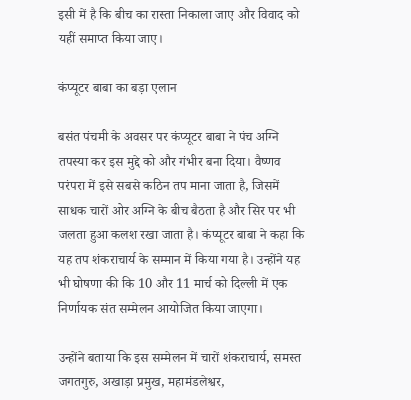इसी में है कि बीच का रास्ता निकाला जाए और विवाद को यहीं समाप्त किया जाए।

कंप्यूटर बाबा का बड़ा एलान

बसंत पंचमी के अवसर पर कंप्यूटर बाबा ने पंच अग्नि तपस्या कर इस मुद्दे को और गंभीर बना दिया। वैष्णव परंपरा में इसे सबसे कठिन तप माना जाता है, जिसमें साधक चारों ओर अग्नि के बीच बैठता है और सिर पर भी जलता हुआ कलश रखा जाता है। कंप्यूटर बाबा ने कहा कि यह तप शंकराचार्य के सम्मान में किया गया है। उन्होंने यह भी घोषणा की कि 10 और 11 मार्च को दिल्ली में एक निर्णायक संत सम्मेलन आयोजित किया जाएगा।

उन्होंने बताया कि इस सम्मेलन में चारों शंकराचार्य, समस्त जगतगुरु, अखाड़ा प्रमुख, महामंडलेश्वर,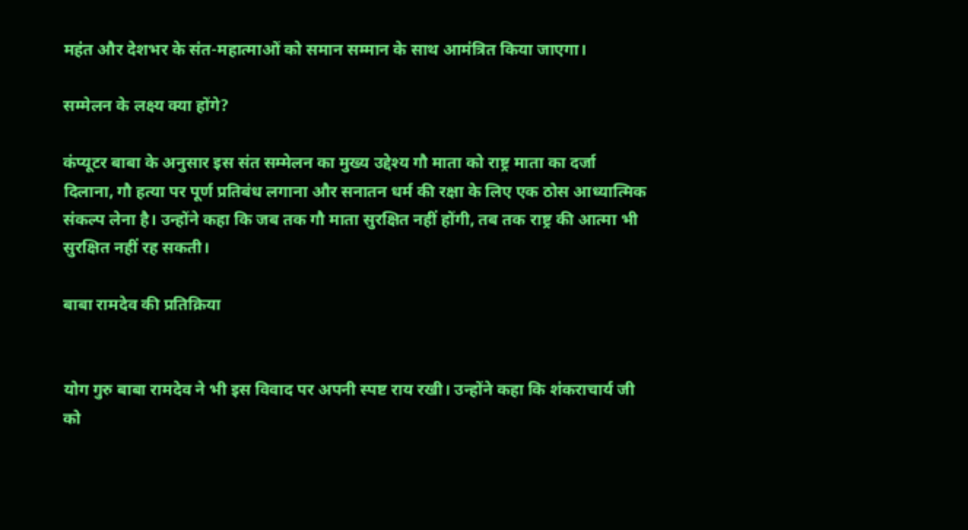महंत और देशभर के संत-महात्माओं को समान सम्मान के साथ आमंत्रित किया जाएगा।

सम्मेलन के लक्ष्य क्या होंगे?

कंप्यूटर बाबा के अनुसार इस संत सम्मेलन का मुख्य उद्देश्य गौ माता को राष्ट्र माता का दर्जा दिलाना, गौ हत्या पर पूर्ण प्रतिबंध लगाना और सनातन धर्म की रक्षा के लिए एक ठोस आध्यात्मिक संकल्प लेना है। उन्होंने कहा कि जब तक गौ माता सुरक्षित नहीं होंगी, तब तक राष्ट्र की आत्मा भी सुरक्षित नहीं रह सकती।

बाबा रामदेव की प्रतिक्रिया


योग गुरु बाबा रामदेव ने भी इस विवाद पर अपनी स्पष्ट राय रखी। उन्होंने कहा कि शंकराचार्य जी को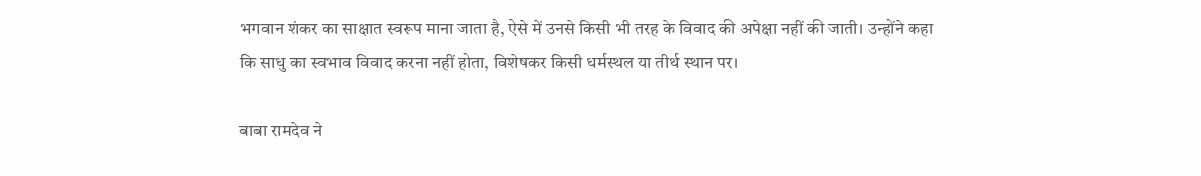भगवान शंकर का साक्षात स्वरूप माना जाता है, ऐसे में उनसे किसी भी तरह के विवाद की अपेक्षा नहीं की जाती। उन्होंने कहा कि साधु का स्वभाव विवाद करना नहीं होता, विशेषकर किसी धर्मस्थल या तीर्थ स्थान पर।

बाबा रामदेव ने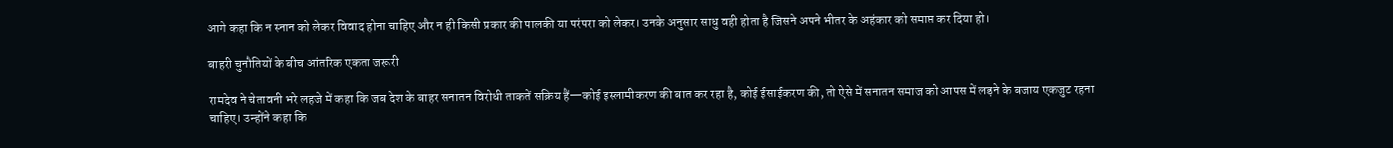आगे कहा कि न स्नान को लेकर विवाद होना चाहिए और न ही किसी प्रकार की पालकी या परंपरा को लेकर। उनके अनुसार साधु वही होता है जिसने अपने भीतर के अहंकार को समाप्त कर दिया हो।

बाहरी चुनौतियों के बीच आंतरिक एकता जरूरी

रामदेव ने चेतावनी भरे लहजे में कहा कि जब देश के बाहर सनातन विरोधी ताकतें सक्रिय हैं—कोई इस्लामीकरण की बात कर रहा है, कोई ईसाईकरण की, तो ऐसे में सनातन समाज को आपस में लड़ने के बजाय एकजुट रहना चाहिए। उन्होंने कहा कि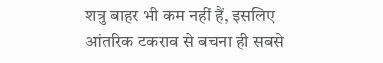शत्रु बाहर भी कम नहीं हैं, इसलिए आंतरिक टकराव से बचना ही सबसे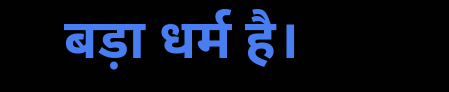बड़ा धर्म है।